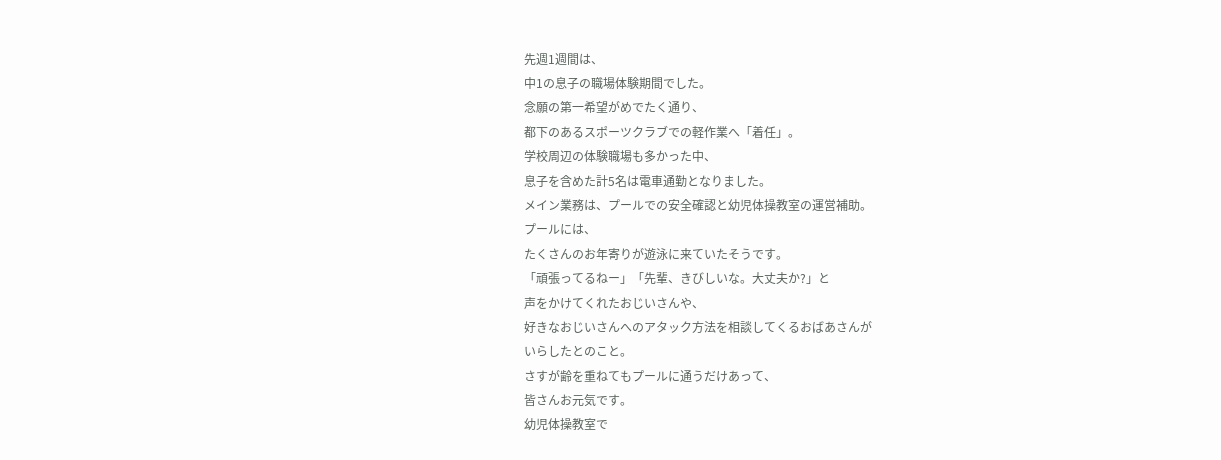先週1週間は、
中1の息子の職場体験期間でした。
念願の第一希望がめでたく通り、
都下のあるスポーツクラブでの軽作業へ「着任」。
学校周辺の体験職場も多かった中、
息子を含めた計5名は電車通勤となりました。
メイン業務は、プールでの安全確認と幼児体操教室の運営補助。
プールには、
たくさんのお年寄りが遊泳に来ていたそうです。
「頑張ってるねー」「先輩、きびしいな。大丈夫か?」と
声をかけてくれたおじいさんや、
好きなおじいさんへのアタック方法を相談してくるおばあさんが
いらしたとのこと。
さすが齢を重ねてもプールに通うだけあって、
皆さんお元気です。
幼児体操教室で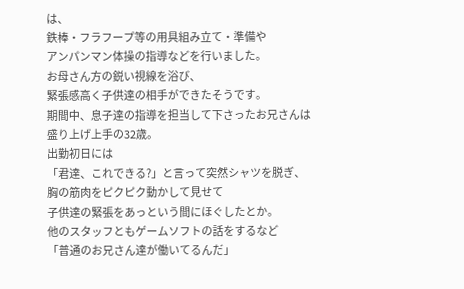は、
鉄棒・フラフープ等の用具組み立て・準備や
アンパンマン体操の指導などを行いました。
お母さん方の鋭い視線を浴び、
緊張感高く子供達の相手ができたそうです。
期間中、息子達の指導を担当して下さったお兄さんは
盛り上げ上手の32歳。
出勤初日には
「君達、これできる?」と言って突然シャツを脱ぎ、
胸の筋肉をピクピク動かして見せて
子供達の緊張をあっという間にほぐしたとか。
他のスタッフともゲームソフトの話をするなど
「普通のお兄さん達が働いてるんだ」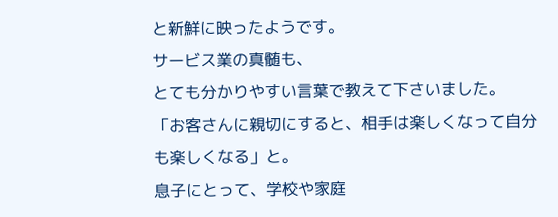と新鮮に映ったようです。
サービス業の真髄も、
とても分かりやすい言葉で教えて下さいました。
「お客さんに親切にすると、相手は楽しくなって自分も楽しくなる」と。
息子にとって、学校や家庭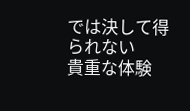では決して得られない
貴重な体験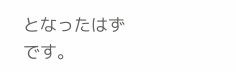となったはずです。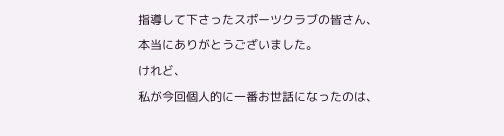指導して下さったスポーツクラブの皆さん、
本当にありがとうございました。
けれど、
私が今回個人的に一番お世話になったのは、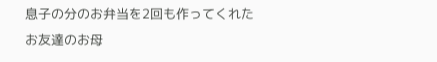息子の分のお弁当を2回も作ってくれた
お友達のお母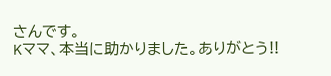さんです。
Kママ、本当に助かりました。ありがとう!!